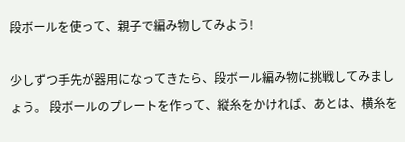段ボールを使って、親子で編み物してみよう!

少しずつ手先が器用になってきたら、段ボール編み物に挑戦してみましょう。 段ボールのプレートを作って、縦糸をかければ、あとは、横糸を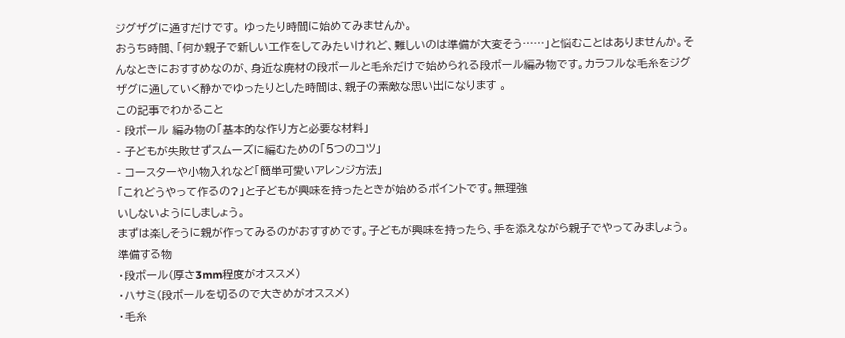ジグザグに通すだけです。 ゆったり時間に始めてみませんか。
おうち時間、「何か親子で新しい工作をしてみたいけれど、難しいのは準備が大変そう……」と悩むことはありませんか。そんなときにおすすめなのが、身近な廃材の段ボールと毛糸だけで始められる段ボール編み物です。カラフルな毛糸をジグザグに通していく静かでゆったりとした時間は、親子の素敵な思い出になります 。
この記事でわかること
- 段ボール 編み物の「基本的な作り方と必要な材料」
- 子どもが失敗せずスムーズに編むための「5つのコツ」
- コースターや小物入れなど「簡単可愛いアレンジ方法」
「これどうやって作るの?」と子どもが興味を持ったときが始めるポイントです。無理強
いしないようにしましょう。
まずは楽しそうに親が作ってみるのがおすすめです。子どもが興味を持ったら、手を添えながら親子でやってみましょう。
準備する物
・段ボール(厚さ3mm程度がオススメ)
・ハサミ(段ボールを切るので大きめがオススメ)
・毛糸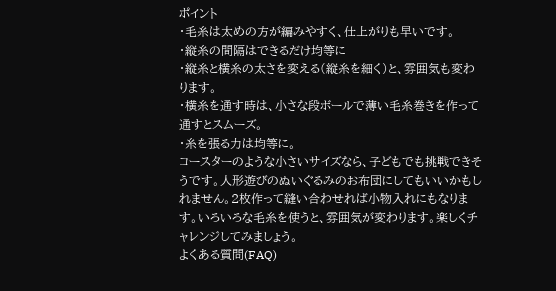ポイント
・毛糸は太めの方が編みやすく、仕上がりも早いです。
・縦糸の間隔はできるだけ均等に
・縦糸と横糸の太さを変える(縦糸を細く)と、雰囲気も変わります。
・横糸を通す時は、小さな段ボールで薄い毛糸巻きを作って通すとスムーズ。
・糸を張る力は均等に。
コースターのような小さいサイズなら、子どもでも挑戦できそうです。人形遊びのぬいぐるみのお布団にしてもいいかもしれません。2枚作って縫い合わせれば小物入れにもなります。いろいろな毛糸を使うと、雰囲気が変わります。楽しくチャレンジしてみましょう。
よくある質問(FAQ)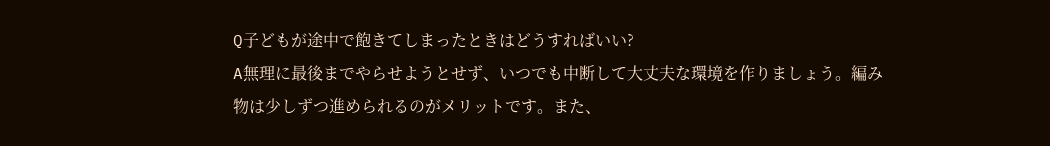Q子どもが途中で飽きてしまったときはどうすればいい?
A無理に最後までやらせようとせず、いつでも中断して大丈夫な環境を作りましょう。編み物は少しずつ進められるのがメリットです。また、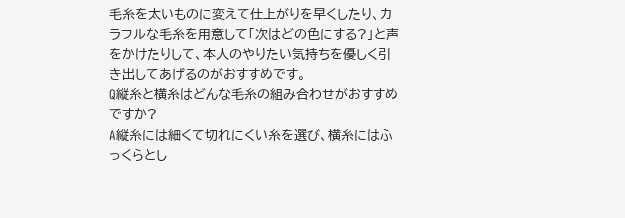毛糸を太いものに変えて仕上がりを早くしたり、カラフルな毛糸を用意して「次はどの色にする?」と声をかけたりして、本人のやりたい気持ちを優しく引き出してあげるのがおすすめです。
Q縦糸と横糸はどんな毛糸の組み合わせがおすすめですか?
A縦糸には細くて切れにくい糸を選び、横糸にはふっくらとし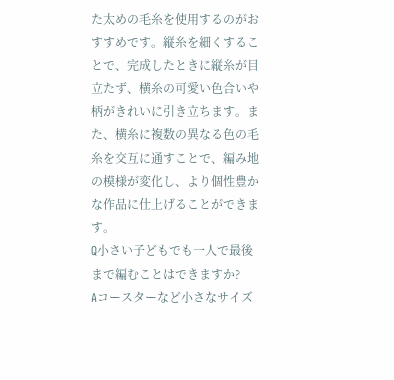た太めの毛糸を使用するのがおすすめです。縦糸を細くすることで、完成したときに縦糸が目立たず、横糸の可愛い色合いや柄がきれいに引き立ちます。また、横糸に複数の異なる色の毛糸を交互に通すことで、編み地の模様が変化し、より個性豊かな作品に仕上げることができます。
Q小さい子どもでも一人で最後まで編むことはできますか?
Aコースターなど小さなサイズ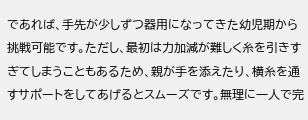であれば、手先が少しずつ器用になってきた幼児期から挑戦可能です。ただし、最初は力加減が難しく糸を引きすぎてしまうこともあるため、親が手を添えたり、横糸を通すサポートをしてあげるとスムーズです。無理に一人で完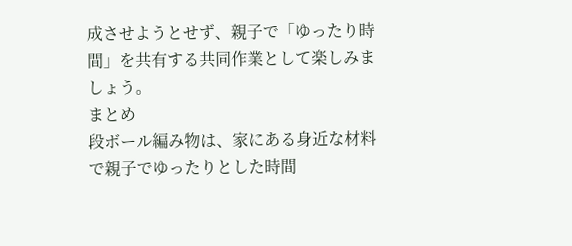成させようとせず、親子で「ゆったり時間」を共有する共同作業として楽しみましょう。
まとめ
段ボール編み物は、家にある身近な材料で親子でゆったりとした時間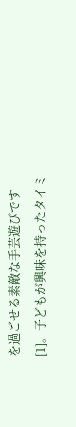を過ごせる素敵な手芸遊びです [1]。子どもが興味を持ったタイミ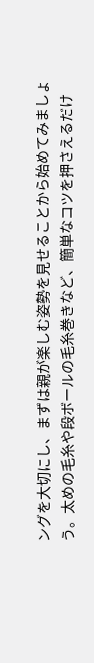ングを大切にし、まずは親が楽しむ姿勢を見せることから始めてみましょう。太めの毛糸や段ボールの毛糸巻きなど、簡単なコツを押さえるだけ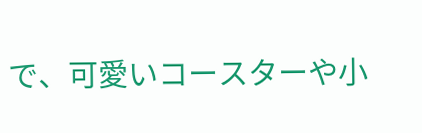で、可愛いコースターや小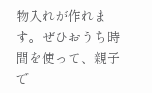物入れが作れます。ぜひおうち時間を使って、親子で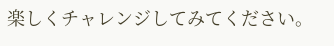楽しくチャレンジしてみてください。